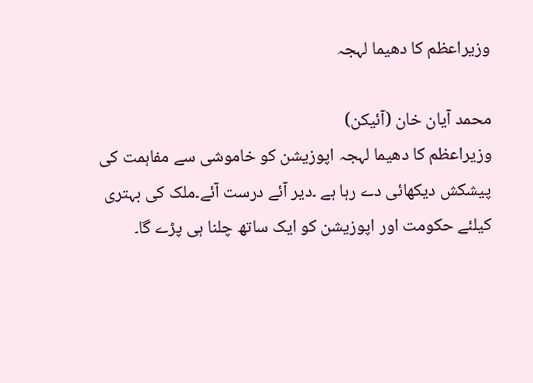وزیراعظم کا دھیما لہجہ

محمد آیان خان (آئیکن)
وزیراعظم کا دھیما لہجہ اپوزیشن کو خاموشی سے مفاہمت کی پیشکش دیکھائی دے رہا ہے ۔دیر آئے درست آئے۔ملک کی بہتری کیلئے حکومت اور اپوزیشن کو ایک ساتھ چلنا ہی پڑے گا۔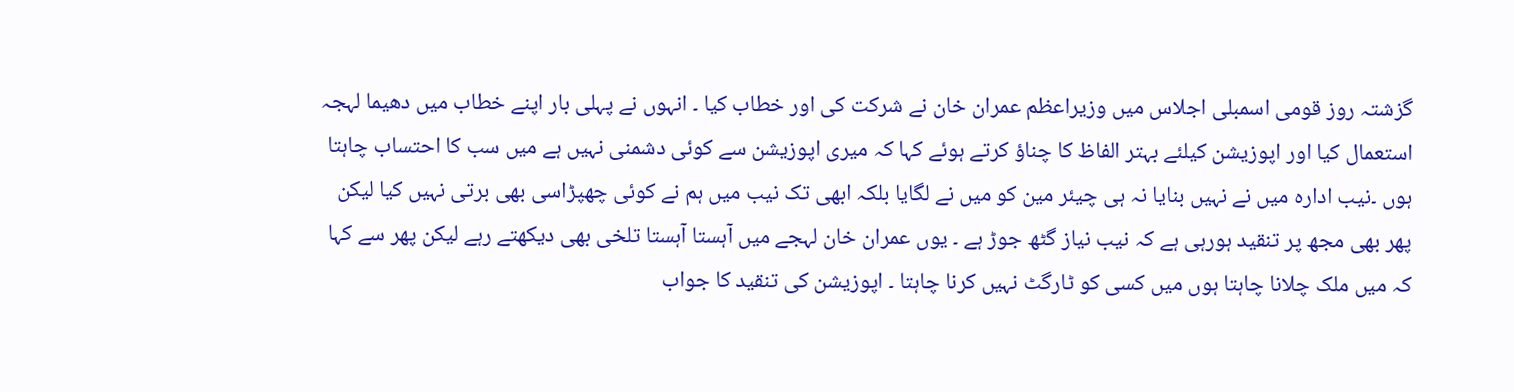گزشتہ روز قومی اسمبلی اجلاس میں وزیراعظم عمران خان نے شرکت کی اور خطاب کیا ۔ انہوں نے پہلی بار اپنے خطاب میں دھیما لہجہ استعمال کیا اور اپوزیشن کیلئے بہتر الفاظ کا چناؤ کرتے ہوئے کہا کہ میری اپوزیشن سے کوئی دشمنی نہیں ہے میں سب کا احتساب چاہتا ہوں ۔نیب ادارہ میں نے نہیں بنایا نہ ہی چیئر مین کو میں نے لگایا بلکہ ابھی تک نیب میں ہم نے کوئی چھپڑاسی بھی برتی نہیں کیا لیکن پھر بھی مجھ پر تنقید ہورہی ہے کہ نیب نیاز گٹھ جوڑ ہے ۔ یوں عمران خان لہجے میں آہستا آہستا تلخی بھی دیکھتے رہے لیکن پھر سے کہا کہ میں ملک چلانا چاہتا ہوں میں کسی کو ٹارگٹ نہیں کرنا چاہتا ۔ اپوزیشن کی تنقید کا جواب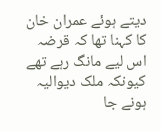دیتے ہوئے عمران خان کا کہنا تھا کہ قرضہ اس لیے مانگ رہے تھے کیونکہ ملک دیوالیہ ہونے جا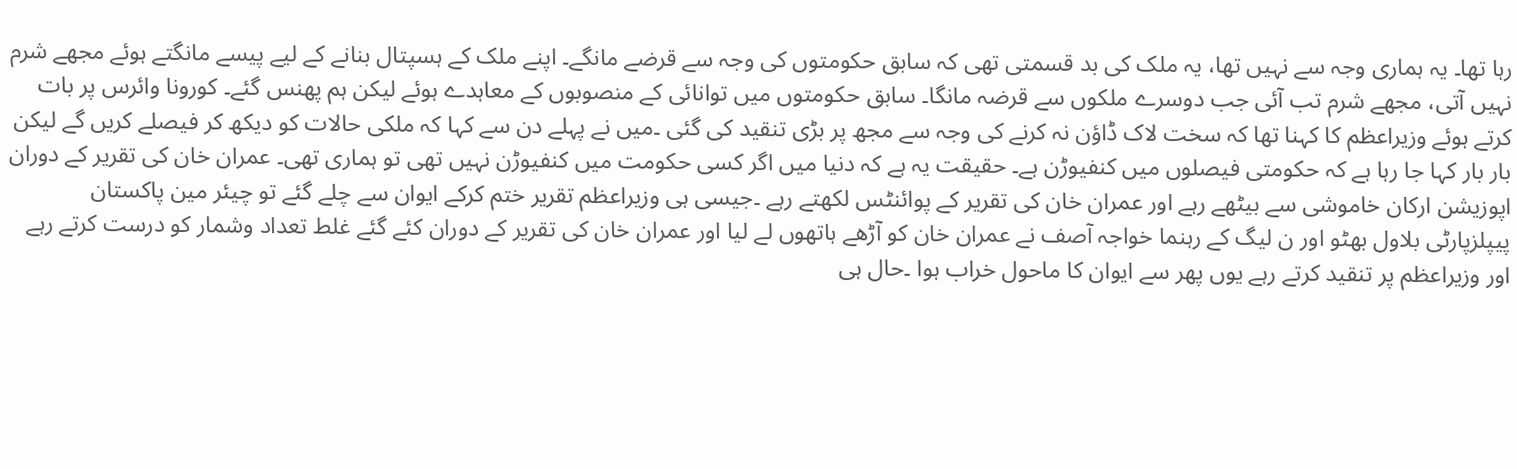رہا تھا۔ یہ ہماری وجہ سے نہیں تھا، یہ ملک کی بد قسمتی تھی کہ سابق حکومتوں کی وجہ سے قرضے مانگے۔ اپنے ملک کے ہسپتال بنانے کے لیے پیسے مانگتے ہوئے مجھے شرم نہیں آتی، مجھے شرم تب آئی جب دوسرے ملکوں سے قرضہ مانگا۔ سابق حکومتوں میں توانائی کے منصوبوں کے معاہدے ہوئے لیکن ہم پھنس گئے۔ کورونا وائرس پر بات کرتے ہوئے وزیراعظم کا کہنا تھا کہ سخت لاک ڈاؤن نہ کرنے کی وجہ سے مجھ پر بڑی تنقید کی گئی ۔میں نے پہلے دن سے کہا کہ ملکی حالات کو دیکھ کر فیصلے کریں گے لیکن بار بار کہا جا رہا ہے کہ حکومتی فیصلوں میں کنفیوڑن ہے۔ حقیقت یہ ہے کہ دنیا میں اگر کسی حکومت میں کنفیوڑن نہیں تھی تو ہماری تھی۔ عمران خان کی تقریر کے دوران اپوزیشن ارکان خاموشی سے بیٹھے رہے اور عمران خان کی تقریر کے پوائنٹس لکھتے رہے ۔جیسی ہی وزیراعظم تقریر ختم کرکے ایوان سے چلے گئے تو چیئر مین پاکستان پیپلزپارٹی بلاول بھٹو اور ن لیگ کے رہنما خواجہ آصف نے عمران خان کو آڑھے ہاتھوں لے لیا اور عمران خان کی تقریر کے دوران کئے گئے غلط تعداد وشمار کو درست کرتے رہے اور وزیراعظم پر تنقید کرتے رہے یوں پھر سے ایوان کا ماحول خراب ہوا ۔حال ہی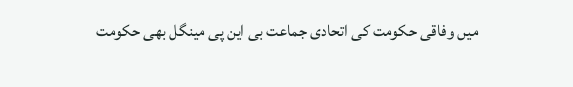میں وفاقی حکومت کی اتحادی جماعت بی این پی مینگل بھی حکومت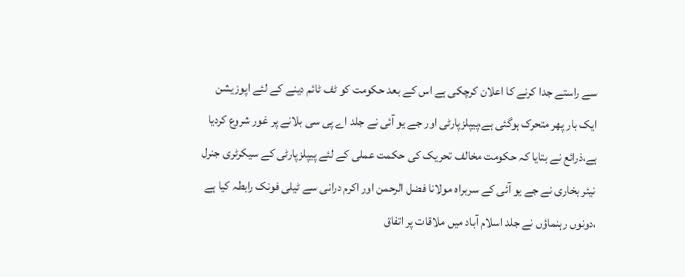سے راستے جدا کرنے کا اعلان کرچکی ہے اس کے بعد حکومت کو ٹف ٹائم دینے کے لئے اپوزیشن ایک بار پھر متحرک ہوگئی ہے،پیپلزپارٹی اور جے یو آئی نے جلد اے پی سی بلانے پر غور شروع کردیا ہے،ذرائع نے بتایا کہ حکومت مخالف تحریک کی حکمت عملی کے لئے پیپلزپارٹی کے سیکرٹری جنرل نیئر بخاری نے جے یو آئی کے سربراہ مولانا فضل الرحمن اور اکرم درانی سے ٹیلی فونک رابطہ کیا ہے ،دونوں رہنماؤں نے جلد اسلام آباد میں ملاقات پر اتفاق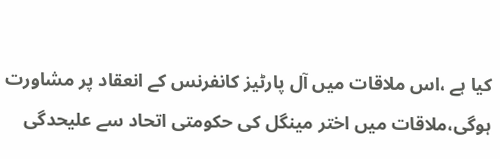کیا ہے ،اس ملاقات میں آل پارٹیز کانفرنس کے انعقاد پر مشاورت ہوگی،ملاقات میں اختر مینگل کی حکومتی اتحاد سے علیحدگی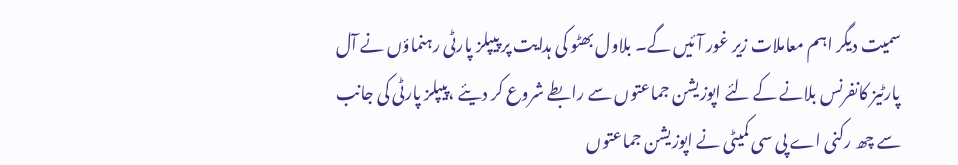سمیت دیگر اہم معاملات زیر غور آئیں گے۔ بلاول بھٹو کی ہدایت پر پیپلز پارٹی رہنماؤں نے آل پارٹیز کانفرنس بلانے کے لئے اپوزیشن جماعتوں سے رابطے شروع کر دیئے ،پیپلز پارٹی کی جانب سے چھ رکنی اے پی سی کمیٹی نے اپوزیشن جماعتوں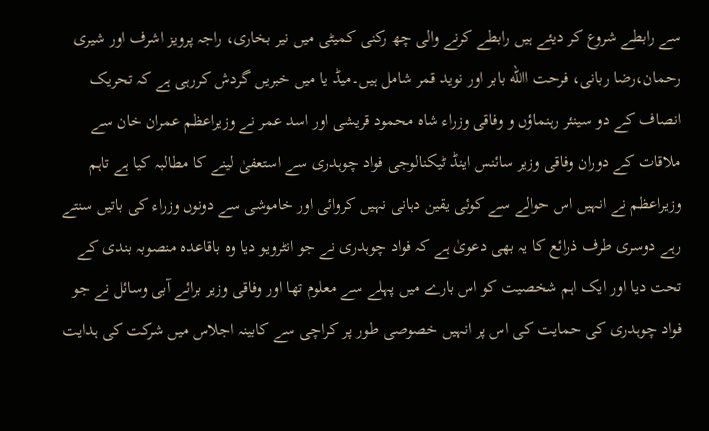سے رابطے شروع کر دیئے ہیں رابطے کرنے والی چھ رکنی کمیٹی میں نیر بخاری، راجہ پرویز اشرف اور شیری رحمان،رضا ربانی، فرحت االله بابر اور نوید قمر شامل ہیں۔میڈ یا میں خبریں گردش کررہی ہے کہ تحریک انصاف کے دو سینئر رہنماؤں و وفاقی وزراء شاہ محمود قریشی اور اسد عمر نے وزیراعظم عمران خان سے ملاقات کے دوران وفاقی وزیر سائنس اینڈ ٹیکنالوجی فواد چوہدری سے استعفیٰ لینے کا مطالبہ کیا ہے تاہم وزیراعظم نے انہیں اس حوالے سے کوئی یقین دہانی نہیں کروائی اور خاموشی سے دونوں وزراء کی باتیں سنتے رہے دوسری طرف ذرائع کا یہ بھی دعویٰ ہے کہ فواد چوہدری نے جو انٹرویو دیا وہ باقاعدہ منصوبہ بندی کے تحت دیا اور ایک اہم شخصیت کو اس بارے میں پہلے سے معلوم تھا اور وفاقی وزیر برائے آبی وسائل نے جو فواد چوہدری کی حمایت کی اس پر انہیں خصوصی طور پر کراچی سے کابینہ اجلاس میں شرکت کی ہدایت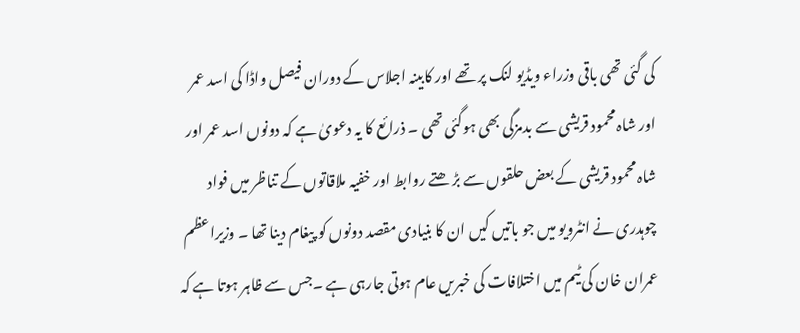کی گئی تھی باقی وزراء ویڈیو لنک پر تھے اور کابینہ اجلاس کے دوران فیصل واڈا کی اسد عمر اور شاہ محمود قریشی سے بدمزگی بھی ہوگئی تھی ۔ ذرائع کا یہ دعویٰ ہے کہ دونوں اسد عمر اور شاہ محمود قریشی کے بعض حلقوں سے بڑ ھتے روابط اور خفیہ ملاقاتوں کے تناظر میں فواد چوہدری نے انٹرویو میں جو باتیں کیں ان کا بنیادی مقصد دونوں کو پیغام دینا تھا ۔ وزیراعظم عمران خان کی ٹیم میں اختلافات کی خبریں عام ہوتی جارہی ہے ۔جس سے ظاہر ہوتا ہے کہ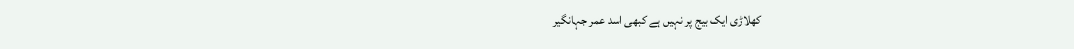کھلاڑی ایک بیج پر نہیں ہے کبھی اسد عمر جہانگیر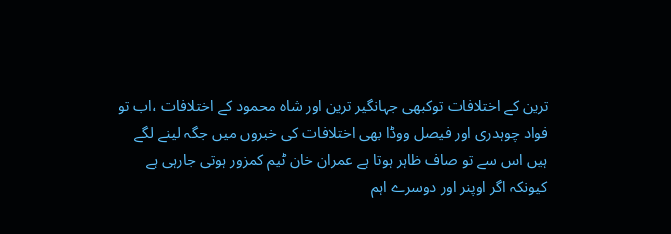ترین کے اختلافات توکبھی جہانگیر ترین اور شاہ محمود کے اختلافات ،اب تو فواد چوہدری اور فیصل ووڈا بھی اختلافات کی خبروں میں جگہ لینے لگے ہیں اس سے تو صاف ظاہر ہوتا ہے عمران خان ٹیم کمزور ہوتی جارہی ہے کیونکہ اگر اوپنر اور دوسرے اہم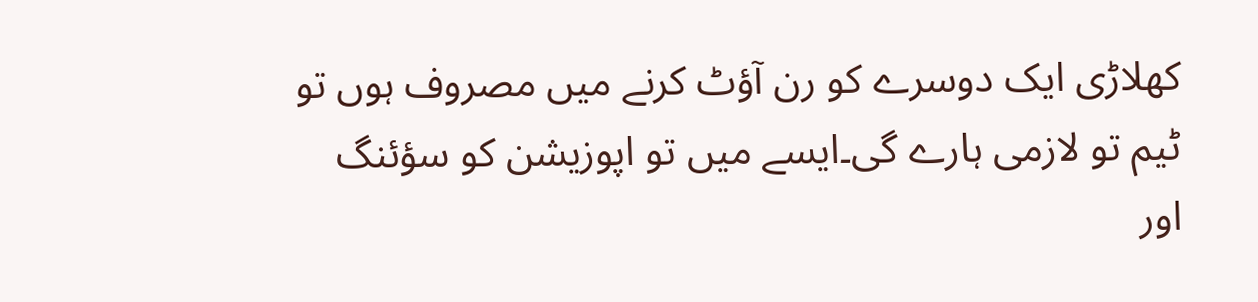کھلاڑی ایک دوسرے کو رن آؤٹ کرنے میں مصروف ہوں تو ٹیم تو لازمی ہارے گی۔ایسے میں تو اپوزیشن کو سؤئنگ اور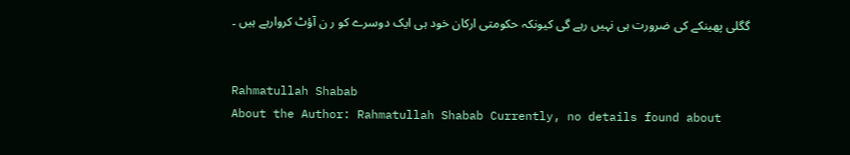گگلی پھینکے کی ضرورت ہی نہیں رہے گی کیونکہ حکومتی ارکان خود ہی ایک دوسرے کو ر ن آؤٹ کروارہے ہیں ۔


Rahmatullah Shabab
About the Author: Rahmatullah Shabab Currently, no details found about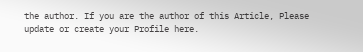the author. If you are the author of this Article, Please update or create your Profile here.